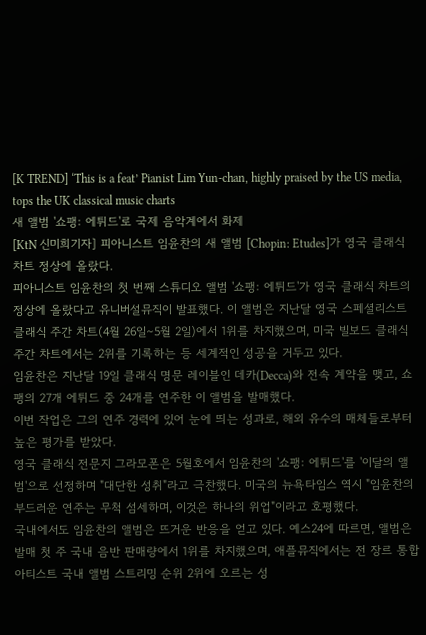[K TREND] ‘This is a feat’ Pianist Lim Yun-chan, highly praised by the US media, tops the UK classical music charts
새 앨범 '쇼팽: 에튀드'로 국제 음악계에서 화제
[KtN 신미희기자] 피아니스트 임윤찬의 새 앨범 [Chopin: Etudes]가 영국 클래식 차트 정상에 올랐다.
피아니스트 임윤찬의 첫 번째 스튜디오 앨범 '쇼팽: 에튀드'가 영국 클래식 차트의 정상에 올랐다고 유니버설뮤직이 발표했다. 이 앨범은 지난달 영국 스페셜리스트 클래식 주간 차트(4월 26일∼5월 2일)에서 1위를 차지했으며, 미국 빌보드 클래식 주간 차트에서는 2위를 기록하는 등 세계적인 성공을 거두고 있다.
임윤찬은 지난달 19일 클래식 명문 레이블인 데카(Decca)와 전속 계약을 맺고, 쇼팽의 27개 에튀드 중 24개를 연주한 이 앨범을 발매했다.
이번 작업은 그의 연주 경력에 있어 눈에 띄는 성과로, 해외 유수의 매체들로부터 높은 평가를 받았다.
영국 클래식 전문지 그라모폰은 5월호에서 임윤찬의 '쇼팽: 에튀드'를 '이달의 앨범'으로 선정하며 "대단한 성취"라고 극찬했다. 미국의 뉴욕타임스 역시 "임윤찬의 부드러운 연주는 무척 섬세하며, 이것은 하나의 위업"이라고 호평했다.
국내에서도 임윤찬의 앨범은 뜨거운 반응을 얻고 있다. 예스24에 따르면, 앨범은 발매 첫 주 국내 음반 판매량에서 1위를 차지했으며, 애플뮤직에서는 전 장르 통합 아티스트 국내 앨범 스트리밍 순위 2위에 오르는 성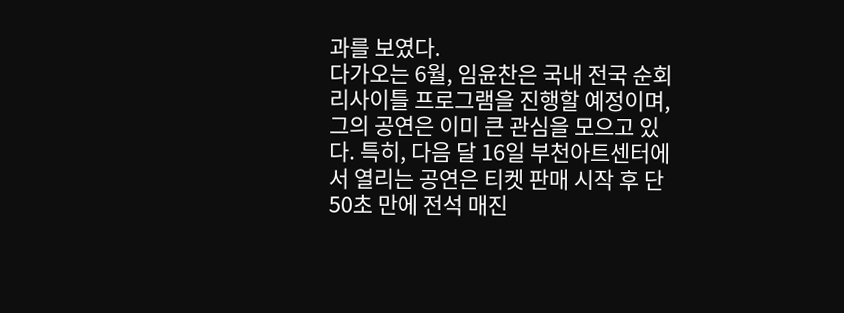과를 보였다.
다가오는 6월, 임윤찬은 국내 전국 순회 리사이틀 프로그램을 진행할 예정이며, 그의 공연은 이미 큰 관심을 모으고 있다. 특히, 다음 달 16일 부천아트센터에서 열리는 공연은 티켓 판매 시작 후 단 50초 만에 전석 매진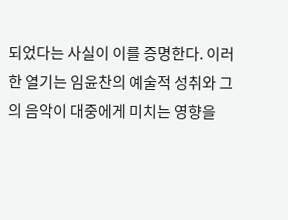되었다는 사실이 이를 증명한다. 이러한 열기는 임윤찬의 예술적 성취와 그의 음악이 대중에게 미치는 영향을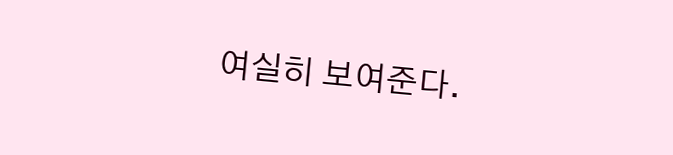여실히 보여준다.